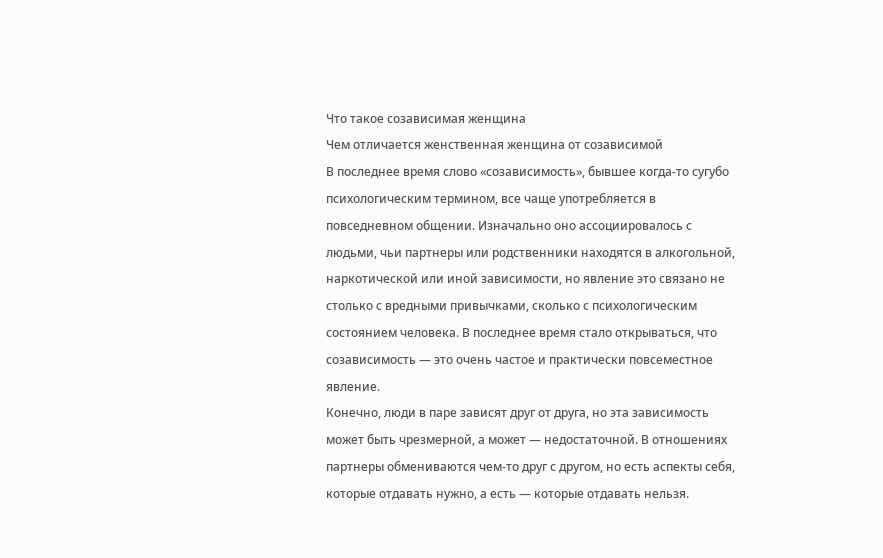Что такое созависимая женщина
Чем отличается женственная женщина от созависимой
В последнее время слово «созависимость», бывшее когда-то сугубо психологическим термином, все чаще употребляется в повседневном общении. Изначально оно ассоциировалось с людьми, чьи партнеры или родственники находятся в алкогольной, наркотической или иной зависимости, но явление это связано не столько с вредными привычками, сколько с психологическим состоянием человека. В последнее время стало открываться, что созависимость — это очень частое и практически повсеместное явление.
Конечно, люди в паре зависят друг от друга, но эта зависимость может быть чрезмерной, а может — недостаточной. В отношениях партнеры обмениваются чем-то друг с другом, но есть аспекты себя, которые отдавать нужно, а есть — которые отдавать нельзя.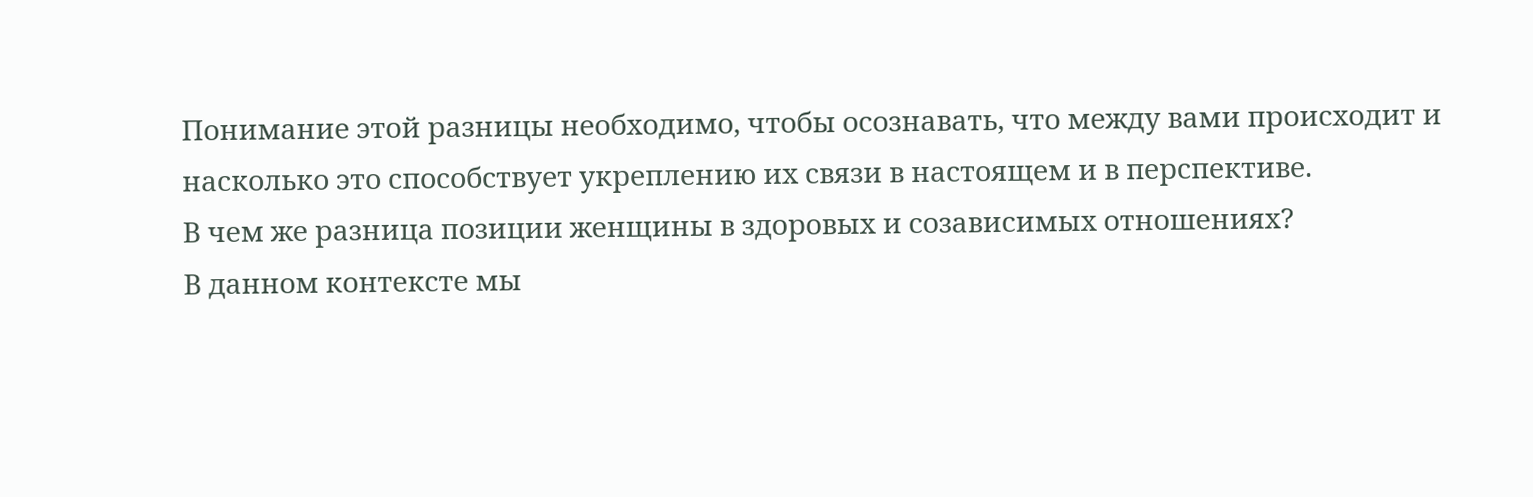Понимание этой разницы необходимо, чтобы осознавать, что между вами происходит и насколько это способствует укреплению их связи в настоящем и в перспективе.
В чем же разница позиции женщины в здоровых и созависимых отношениях?
В данном контексте мы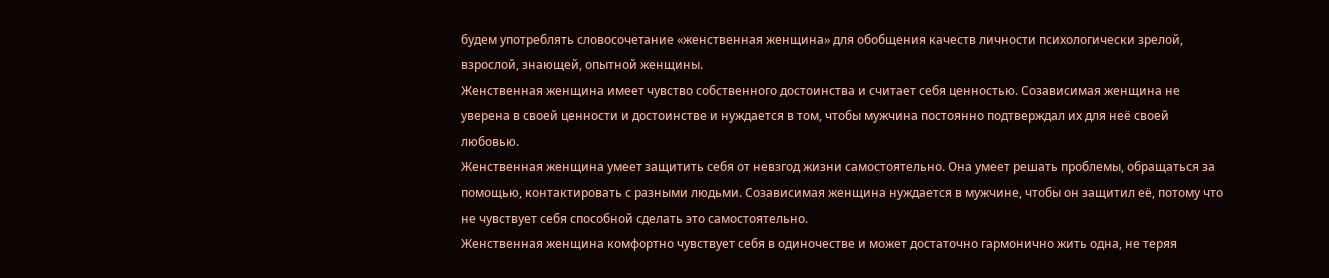будем употреблять словосочетание «женственная женщина» для обобщения качеств личности психологически зрелой, взрослой, знающей, опытной женщины.
Женственная женщина имеет чувство собственного достоинства и считает себя ценностью. Созависимая женщина не уверена в своей ценности и достоинстве и нуждается в том, чтобы мужчина постоянно подтверждал их для неё своей любовью.
Женственная женщина умеет защитить себя от невзгод жизни самостоятельно. Она умеет решать проблемы, обращаться за помощью, контактировать с разными людьми. Созависимая женщина нуждается в мужчине, чтобы он защитил её, потому что не чувствует себя способной сделать это самостоятельно.
Женственная женщина комфортно чувствует себя в одиночестве и может достаточно гармонично жить одна, не теряя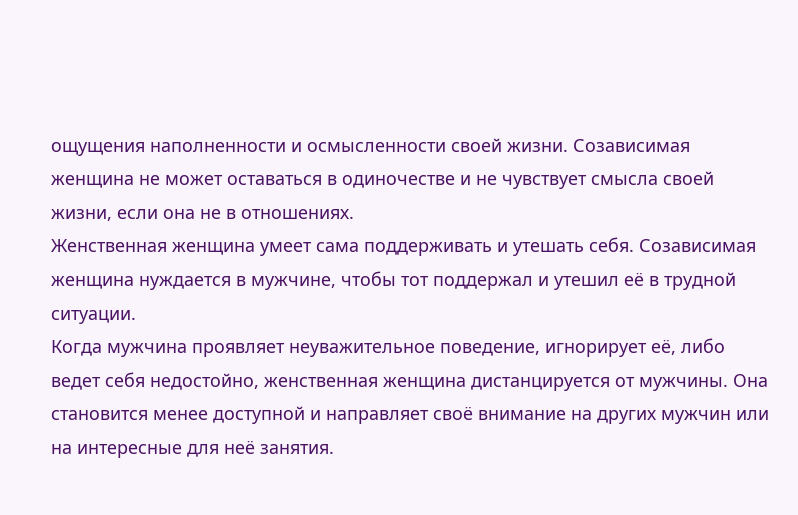ощущения наполненности и осмысленности своей жизни. Созависимая женщина не может оставаться в одиночестве и не чувствует смысла своей жизни, если она не в отношениях.
Женственная женщина умеет сама поддерживать и утешать себя. Созависимая женщина нуждается в мужчине, чтобы тот поддержал и утешил её в трудной ситуации.
Когда мужчина проявляет неуважительное поведение, игнорирует её, либо ведет себя недостойно, женственная женщина дистанцируется от мужчины. Она становится менее доступной и направляет своё внимание на других мужчин или на интересные для неё занятия.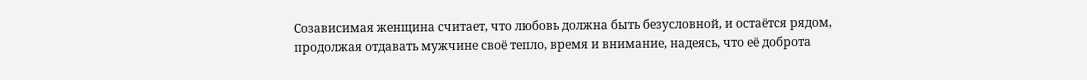Созависимая женщина считает, что любовь должна быть безусловной, и остаётся рядом, продолжая отдавать мужчине своё тепло, время и внимание, надеясь, что её доброта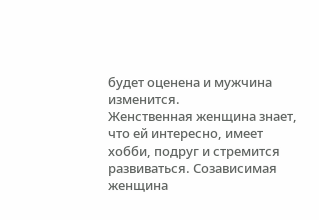будет оценена и мужчина изменится.
Женственная женщина знает, что ей интересно, имеет хобби, подруг и стремится развиваться. Созависимая женщина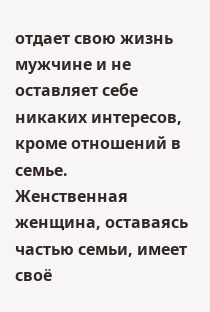отдает свою жизнь мужчине и не оставляет себе никаких интересов, кроме отношений в семье.
Женственная женщина, оставаясь частью семьи, имеет своё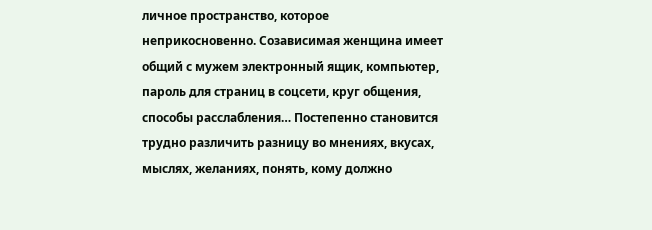личное пространство, которое неприкосновенно. Созависимая женщина имеет общий с мужем электронный ящик, компьютер, пароль для страниц в соцсети, круг общения, способы расслабления… Постепенно становится трудно различить разницу во мнениях, вкусах, мыслях, желаниях, понять, кому должно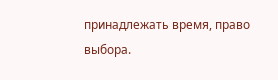принадлежать время, право выбора.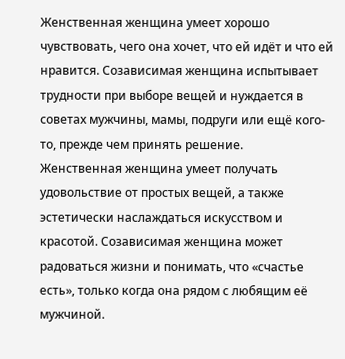Женственная женщина умеет хорошо чувствовать, чего она хочет, что ей идёт и что ей нравится. Созависимая женщина испытывает трудности при выборе вещей и нуждается в советах мужчины, мамы, подруги или ещё кого-то, прежде чем принять решение.
Женственная женщина умеет получать удовольствие от простых вещей, а также эстетически наслаждаться искусством и красотой. Созависимая женщина может радоваться жизни и понимать, что «счастье есть», только когда она рядом с любящим её мужчиной.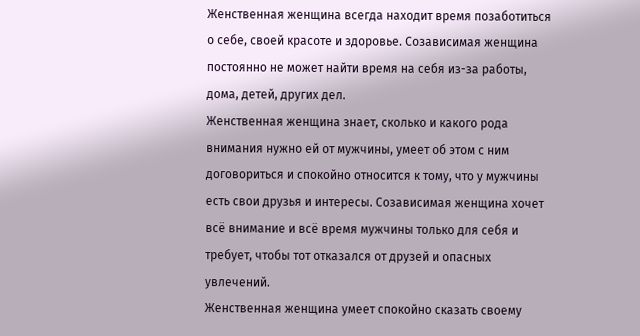Женственная женщина всегда находит время позаботиться о себе, своей красоте и здоровье. Созависимая женщина постоянно не может найти время на себя из-за работы, дома, детей, других дел.
Женственная женщина знает, сколько и какого рода внимания нужно ей от мужчины, умеет об этом с ним договориться и спокойно относится к тому, что у мужчины есть свои друзья и интересы. Созависимая женщина хочет всё внимание и всё время мужчины только для себя и требует, чтобы тот отказался от друзей и опасных увлечений.
Женственная женщина умеет спокойно сказать своему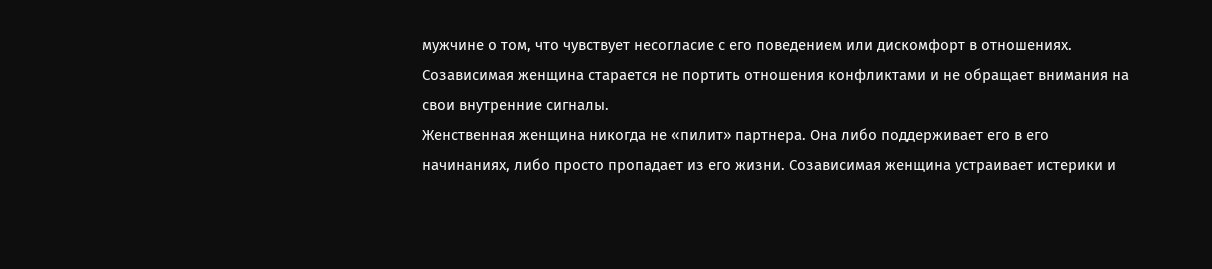мужчине о том, что чувствует несогласие с его поведением или дискомфорт в отношениях. Созависимая женщина старается не портить отношения конфликтами и не обращает внимания на свои внутренние сигналы.
Женственная женщина никогда не «пилит» партнера. Она либо поддерживает его в его начинаниях, либо просто пропадает из его жизни. Созависимая женщина устраивает истерики и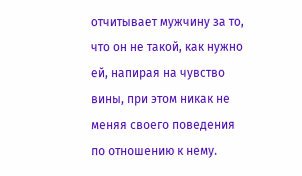отчитывает мужчину за то, что он не такой, как нужно ей, напирая на чувство вины, при этом никак не меняя своего поведения по отношению к нему.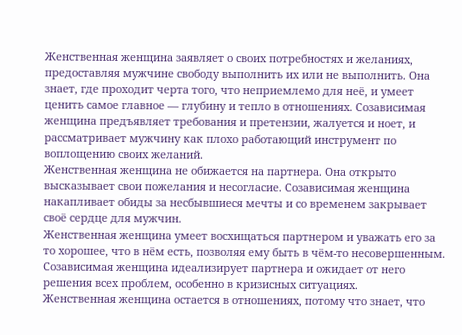Женственная женщина заявляет о своих потребностях и желаниях, предоставляя мужчине свободу выполнить их или не выполнить. Она знает, где проходит черта того, что неприемлемо для неё, и умеет ценить самое главное — глубину и тепло в отношениях. Созависимая женщина предъявляет требования и претензии, жалуется и ноет, и рассматривает мужчину как плохо работающий инструмент по воплощению своих желаний.
Женственная женщина не обижается на партнера. Она открыто высказывает свои пожелания и несогласие. Созависимая женщина накапливает обиды за несбывшиеся мечты и со временем закрывает своё сердце для мужчин.
Женственная женщина умеет восхищаться партнером и уважать его за то хорошее, что в нём есть, позволяя ему быть в чём-то несовершенным. Созависимая женщина идеализирует партнера и ожидает от него решения всех проблем, особенно в кризисных ситуациях.
Женственная женщина остается в отношениях, потому что знает, что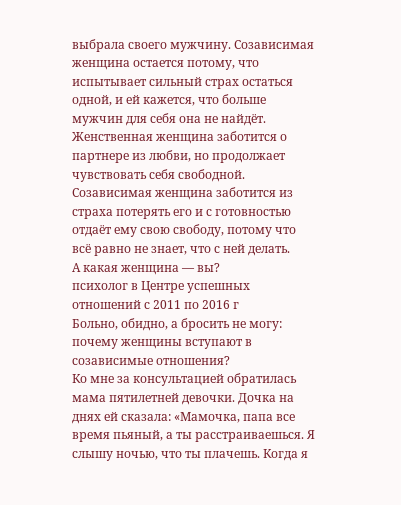выбрала своего мужчину. Созависимая женщина остается потому, что испытывает сильный страх остаться одной, и ей кажется, что больше мужчин для себя она не найдёт.
Женственная женщина заботится о партнере из любви, но продолжает чувствовать себя свободной. Созависимая женщина заботится из страха потерять его и с готовностью отдаёт ему свою свободу, потому что всё равно не знает, что с ней делать.
А какая женщина — вы?
психолог в Центре успешных отношений с 2011 по 2016 г
Больно, обидно, а бросить не могу: почему женщины вступают в созависимые отношения?
Ко мне за консультацией обратилась мама пятилетней девочки. Дочка на днях ей сказала: «Мамочка, папа все время пьяный, а ты расстраиваешься. Я слышу ночью, что ты плачешь. Когда я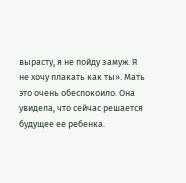вырасту, я не пойду замуж. Я не хочу плакать как ты». Мать это очень обеспокоило. Она увидела, что сейчас решается будущее ее ребенка.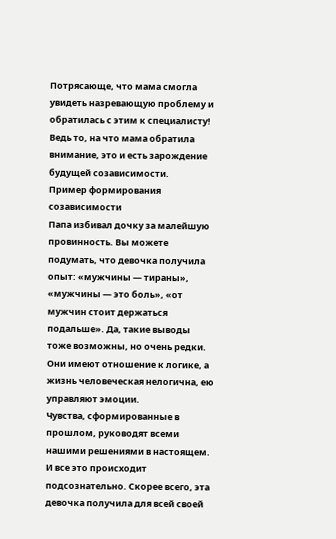Потрясающе, что мама смогла увидеть назревающую проблему и обратилась с этим к специалисту! Ведь то, на что мама обратила внимание, это и есть зарождение будущей созависимости.
Пример формирования созависимости
Папа избивал дочку за малейшую провинность. Вы можете подумать, что девочка получила опыт: «мужчины — тираны», «мужчины — это боль», «от мужчин стоит держаться подальше». Да, такие выводы тоже возможны, но очень редки. Они имеют отношение к логике, а жизнь человеческая нелогична, ею управляют эмоции.
Чувства, сформированные в прошлом, руководят всеми нашими решениями в настоящем. И все это происходит подсознательно. Скорее всего, эта девочка получила для всей своей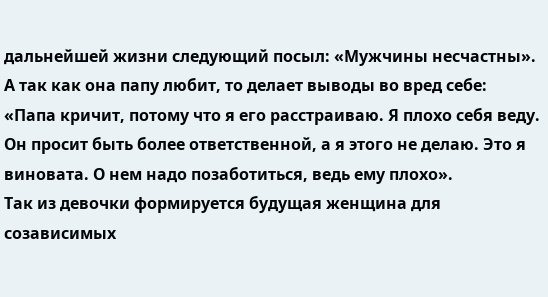дальнейшей жизни следующий посыл: «Мужчины несчастны». А так как она папу любит, то делает выводы во вред себе: «Папа кричит, потому что я его расстраиваю. Я плохо себя веду. Он просит быть более ответственной, а я этого не делаю. Это я виновата. О нем надо позаботиться, ведь ему плохо».
Так из девочки формируется будущая женщина для созависимых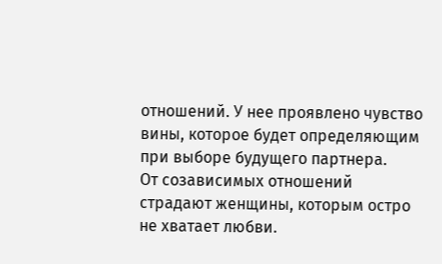отношений. У нее проявлено чувство вины, которое будет определяющим при выборе будущего партнера.
От созависимых отношений страдают женщины, которым остро не хватает любви.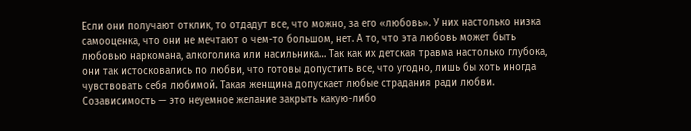Если они получают отклик, то отдадут все, что можно, за его «любовь». У них настолько низка самооценка, что они не мечтают о чем-то большом, нет. А то, что эта любовь может быть любовью наркомана, алкоголика или насильника… Так как их детская травма настолько глубока, они так истосковались по любви, что готовы допустить все, что угодно, лишь бы хоть иногда чувствовать себя любимой. Такая женщина допускает любые страдания ради любви.
Созависимость — это неуемное желание закрыть какую-либо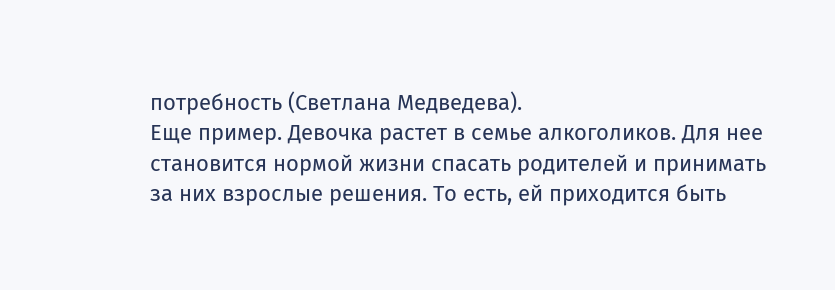потребность (Светлана Медведева).
Еще пример. Девочка растет в семье алкоголиков. Для нее становится нормой жизни спасать родителей и принимать за них взрослые решения. То есть, ей приходится быть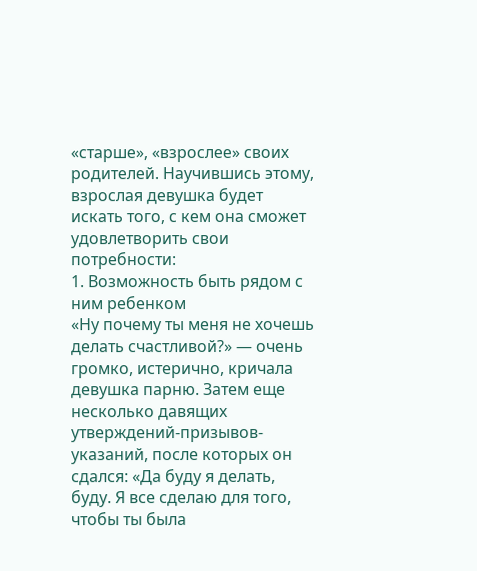«старше», «взрослее» своих родителей. Научившись этому, взрослая девушка будет искать того, с кем она сможет удовлетворить свои потребности:
1. Возможность быть рядом с ним ребенком
«Ну почему ты меня не хочешь делать счастливой?» — очень громко, истерично, кричала девушка парню. Затем еще несколько давящих утверждений-призывов-указаний, после которых он сдался: «Да буду я делать, буду. Я все сделаю для того, чтобы ты была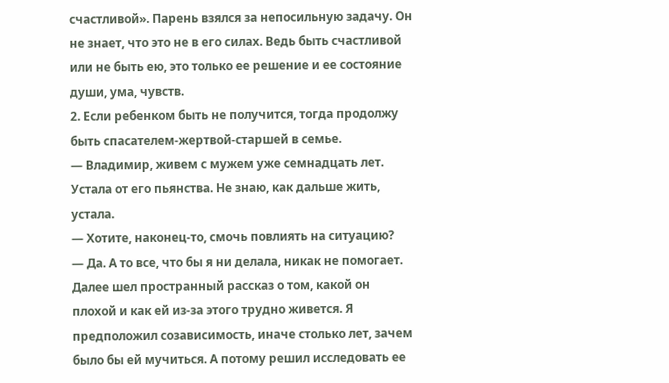счастливой». Парень взялся за непосильную задачу. Он не знает, что это не в его силах. Ведь быть счастливой или не быть ею, это только ее решение и ее состояние души, ума, чувств.
2. Если ребенком быть не получится, тогда продолжу быть спасателем-жертвой-старшей в семье.
— Владимир, живем с мужем уже семнадцать лет. Устала от его пьянства. Не знаю, как дальше жить, устала.
— Хотите, наконец-то, смочь повлиять на ситуацию?
— Да. А то все, что бы я ни делала, никак не помогает.
Далее шел пространный рассказ о том, какой он плохой и как ей из-за этого трудно живется. Я предположил созависимость, иначе столько лет, зачем было бы ей мучиться. А потому решил исследовать ее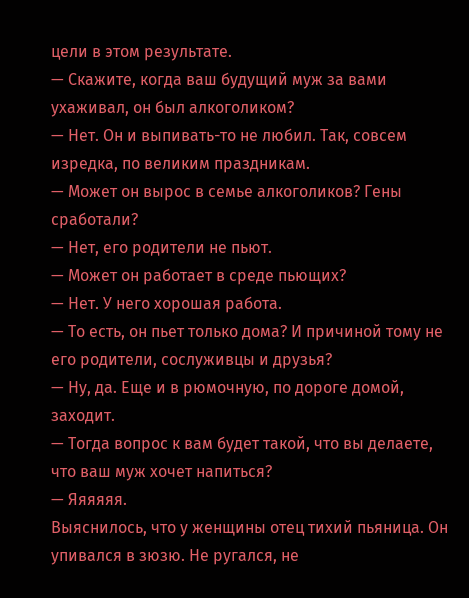цели в этом результате.
— Скажите, когда ваш будущий муж за вами ухаживал, он был алкоголиком?
— Нет. Он и выпивать-то не любил. Так, совсем изредка, по великим праздникам.
— Может он вырос в семье алкоголиков? Гены сработали?
— Нет, его родители не пьют.
— Может он работает в среде пьющих?
— Нет. У него хорошая работа.
— То есть, он пьет только дома? И причиной тому не его родители, сослуживцы и друзья?
— Ну, да. Еще и в рюмочную, по дороге домой, заходит.
— Тогда вопрос к вам будет такой, что вы делаете, что ваш муж хочет напиться?
— Яяяяяя.
Выяснилось, что у женщины отец тихий пьяница. Он упивался в зюзю. Не ругался, не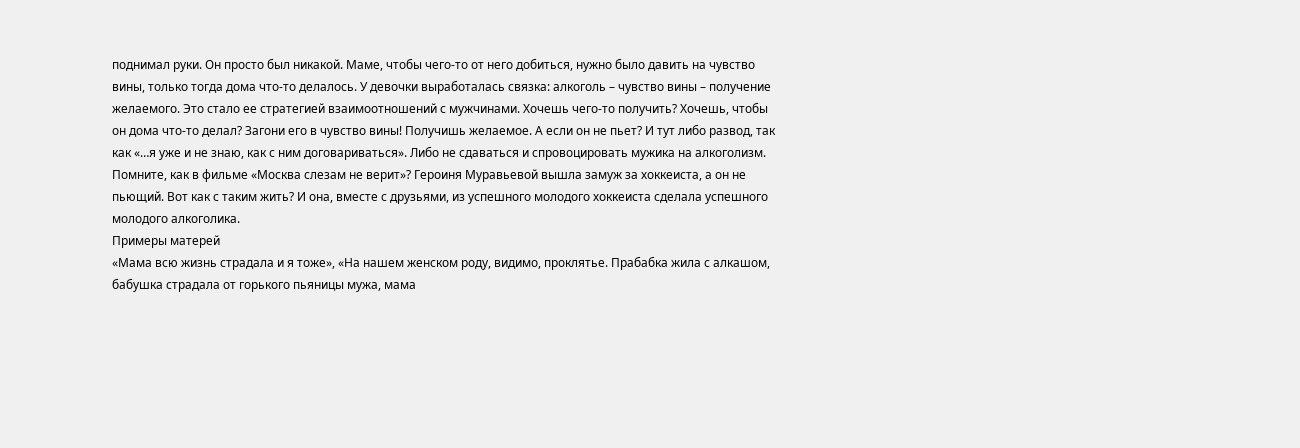поднимал руки. Он просто был никакой. Маме, чтобы чего-то от него добиться, нужно было давить на чувство вины, только тогда дома что-то делалось. У девочки выработалась связка: алкоголь – чувство вины – получение желаемого. Это стало ее стратегией взаимоотношений с мужчинами. Хочешь чего-то получить? Хочешь, чтобы он дома что-то делал? Загони его в чувство вины! Получишь желаемое. А если он не пьет? И тут либо развод, так как «…я уже и не знаю, как с ним договариваться». Либо не сдаваться и спровоцировать мужика на алкоголизм.
Помните, как в фильме «Москва слезам не верит»? Героиня Муравьевой вышла замуж за хоккеиста, а он не пьющий. Вот как с таким жить? И она, вместе с друзьями, из успешного молодого хоккеиста сделала успешного молодого алкоголика.
Примеры матерей
«Мама всю жизнь страдала и я тоже», «На нашем женском роду, видимо, проклятье. Прабабка жила с алкашом, бабушка страдала от горького пьяницы мужа, мама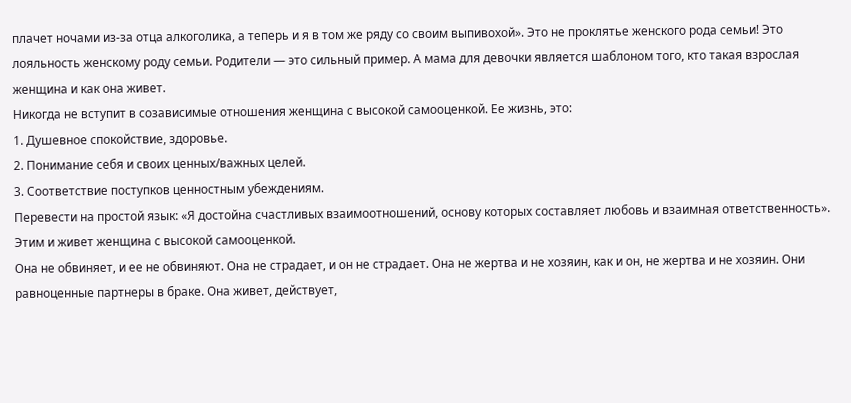плачет ночами из-за отца алкоголика, а теперь и я в том же ряду со своим выпивохой». Это не проклятье женского рода семьи! Это лояльность женскому роду семьи. Родители — это сильный пример. А мама для девочки является шаблоном того, кто такая взрослая женщина и как она живет.
Никогда не вступит в созависимые отношения женщина с высокой самооценкой. Ее жизнь, это:
1. Душевное спокойствие, здоровье.
2. Понимание себя и своих ценных/важных целей.
3. Соответствие поступков ценностным убеждениям.
Перевести на простой язык: «Я достойна счастливых взаимоотношений, основу которых составляет любовь и взаимная ответственность». Этим и живет женщина с высокой самооценкой.
Она не обвиняет, и ее не обвиняют. Она не страдает, и он не страдает. Она не жертва и не хозяин, как и он, не жертва и не хозяин. Они равноценные партнеры в браке. Она живет, действует,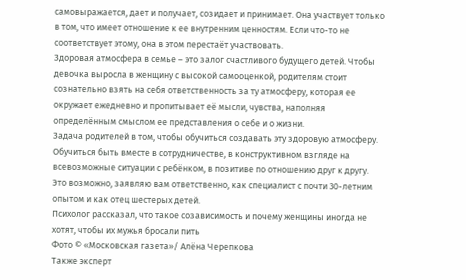самовыражается, дает и получает, созидает и принимает. Она участвует только в том, что имеет отношение к ее внутренним ценностям. Если что-то не соответствует этому, она в этом перестаёт участвовать.
Здоровая атмосфера в семье – это залог счастливого будущего детей. Чтобы девочка выросла в женщину с высокой самооценкой, родителям стоит сознательно взять на себя ответственность за ту атмосферу, которая ее окружает ежедневно и пропитывает её мысли, чувства, наполняя определённым смыслом ее представления о себе и о жизни.
Задача родителей в том, чтобы обучиться создавать эту здоровую атмосферу. Обучиться быть вместе в сотрудничестве, в конструктивном взгляде на всевозможные ситуации с ребёнком, в позитиве по отношению друг к другу. Это возможно, заявляю вам ответственно, как специалист с почти 30-летним опытом и как отец шестерых детей.
Психолог рассказал, что такое созависимость и почему женщины иногда не хотят, чтобы их мужья бросали пить
Фото © «Московская газета»/ Алёна Черепкова
Также эксперт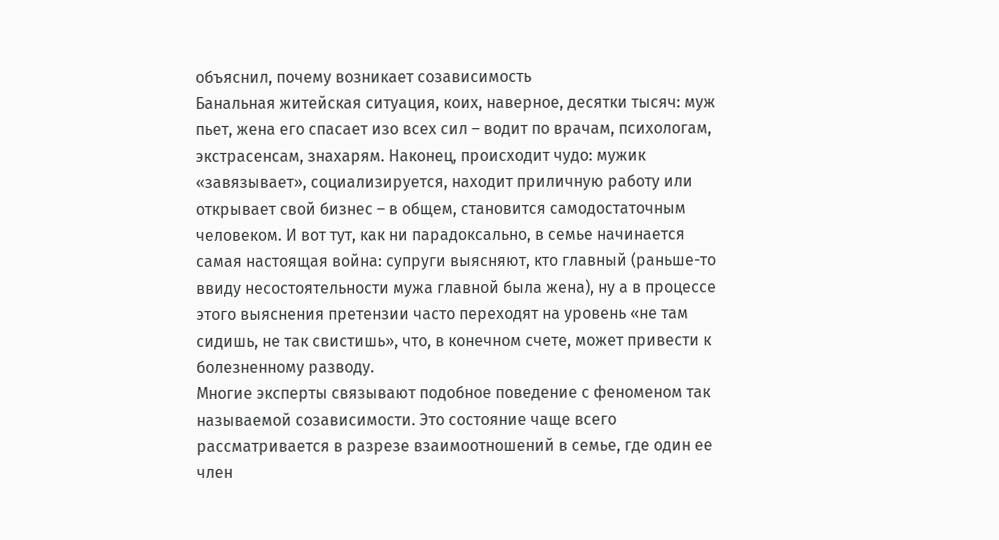объяснил, почему возникает созависимость
Банальная житейская ситуация, коих, наверное, десятки тысяч: муж пьет, жена его спасает изо всех сил – водит по врачам, психологам, экстрасенсам, знахарям. Наконец, происходит чудо: мужик «завязывает», социализируется, находит приличную работу или открывает свой бизнес – в общем, становится самодостаточным человеком. И вот тут, как ни парадоксально, в семье начинается самая настоящая война: супруги выясняют, кто главный (раньше-то ввиду несостоятельности мужа главной была жена), ну а в процессе этого выяснения претензии часто переходят на уровень «не там сидишь, не так свистишь», что, в конечном счете, может привести к болезненному разводу.
Многие эксперты связывают подобное поведение с феноменом так называемой созависимости. Это состояние чаще всего рассматривается в разрезе взаимоотношений в семье, где один ее член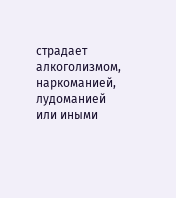страдает алкоголизмом, наркоманией, лудоманией или иными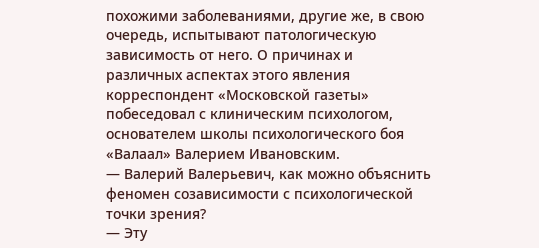похожими заболеваниями, другие же, в свою очередь, испытывают патологическую зависимость от него. О причинах и различных аспектах этого явления корреспондент «Московской газеты» побеседовал с клиническим психологом, основателем школы психологического боя «Валаал» Валерием Ивановским.
— Валерий Валерьевич, как можно объяснить феномен созависимости с психологической точки зрения?
— Эту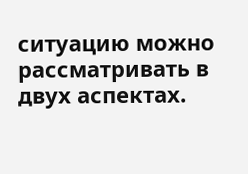ситуацию можно рассматривать в двух аспектах.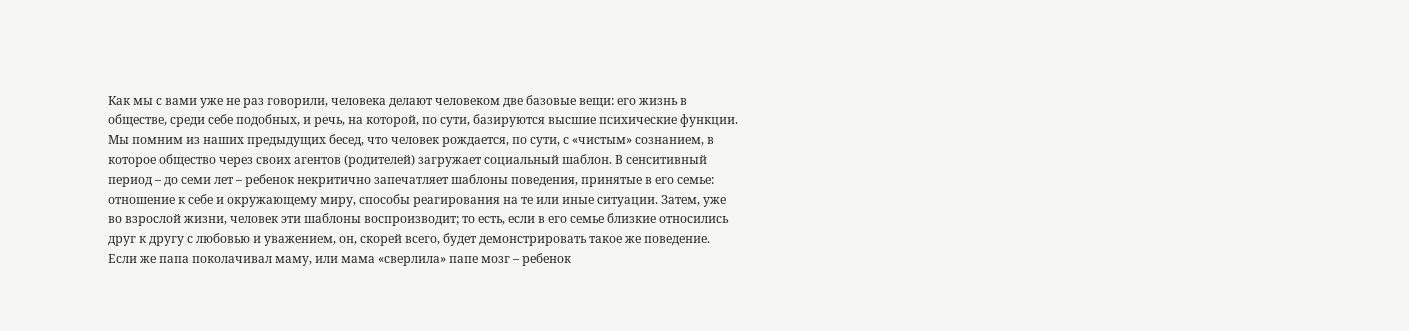Как мы с вами уже не раз говорили, человека делают человеком две базовые вещи: его жизнь в обществе, среди себе подобных, и речь, на которой, по сути, базируются высшие психические функции.
Мы помним из наших предыдущих бесед, что человек рождается, по сути, с «чистым» сознанием, в которое общество через своих агентов (родителей) загружает социальный шаблон. В сенситивный период – до семи лет – ребенок некритично запечатляет шаблоны поведения, принятые в его семье: отношение к себе и окружающему миру, способы реагирования на те или иные ситуации. Затем, уже во взрослой жизни, человек эти шаблоны воспроизводит; то есть, если в его семье близкие относились друг к другу с любовью и уважением, он, скорей всего, будет демонстрировать такое же поведение. Если же папа поколачивал маму, или мама «сверлила» папе мозг – ребенок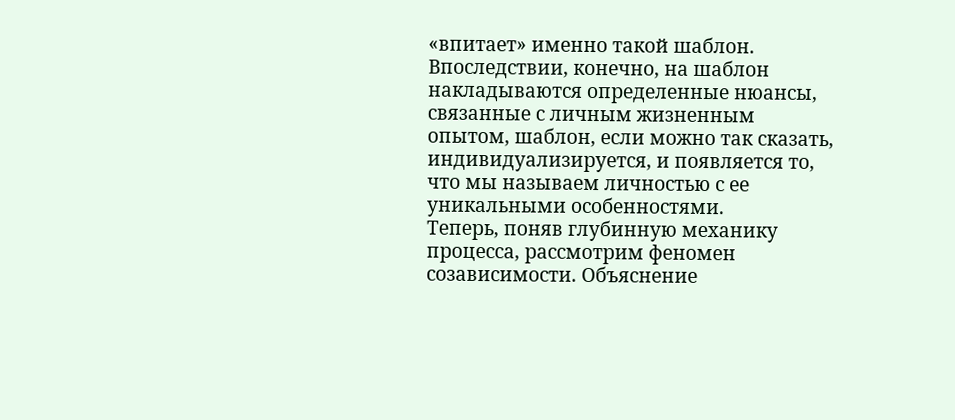«впитает» именно такой шаблон.
Впоследствии, конечно, на шаблон накладываются определенные нюансы, связанные с личным жизненным опытом, шаблон, если можно так сказать, индивидуализируется, и появляется то, что мы называем личностью с ее уникальными особенностями.
Теперь, поняв глубинную механику процесса, рассмотрим феномен созависимости. Объяснение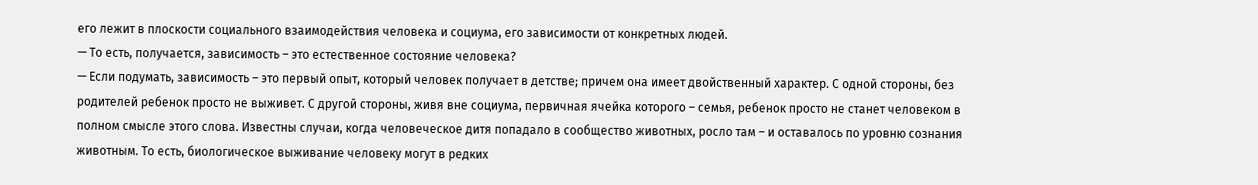его лежит в плоскости социального взаимодействия человека и социума, его зависимости от конкретных людей.
— То есть, получается, зависимость – это естественное состояние человека?
— Если подумать, зависимость – это первый опыт, который человек получает в детстве; причем она имеет двойственный характер. С одной стороны, без родителей ребенок просто не выживет. С другой стороны, живя вне социума, первичная ячейка которого – семья, ребенок просто не станет человеком в полном смысле этого слова. Известны случаи, когда человеческое дитя попадало в сообщество животных, росло там – и оставалось по уровню сознания животным. То есть, биологическое выживание человеку могут в редких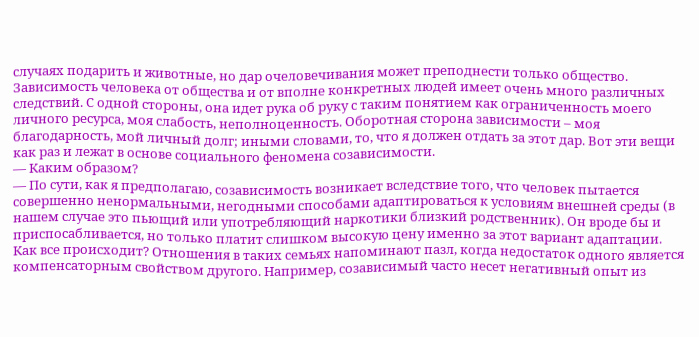случаях подарить и животные, но дар очеловечивания может преподнести только общество.
Зависимость человека от общества и от вполне конкретных людей имеет очень много различных следствий. С одной стороны, она идет рука об руку с таким понятием как ограниченность моего личного ресурса, моя слабость, неполноценность. Оборотная сторона зависимости – моя благодарность, мой личный долг; иными словами, то, что я должен отдать за этот дар. Вот эти вещи как раз и лежат в основе социального феномена созависимости.
— Каким образом?
— По сути, как я предполагаю, созависимость возникает вследствие того, что человек пытается совершенно ненормальными, негодными способами адаптироваться к условиям внешней среды (в нашем случае это пьющий или употребляющий наркотики близкий родственник). Он вроде бы и приспосабливается, но только платит слишком высокую цену именно за этот вариант адаптации.
Как все происходит? Отношения в таких семьях напоминают пазл, когда недостаток одного является компенсаторным свойством другого. Например, созависимый часто несет негативный опыт из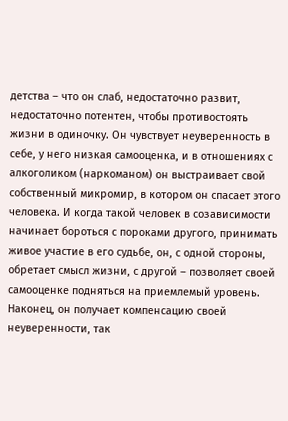детства – что он слаб, недостаточно развит, недостаточно потентен, чтобы противостоять жизни в одиночку. Он чувствует неуверенность в себе, у него низкая самооценка, и в отношениях с алкоголиком (наркоманом) он выстраивает свой собственный микромир, в котором он спасает этого человека. И когда такой человек в созависимости начинает бороться с пороками другого, принимать живое участие в его судьбе, он, с одной стороны, обретает смысл жизни, с другой – позволяет своей самооценке подняться на приемлемый уровень. Наконец, он получает компенсацию своей неуверенности, так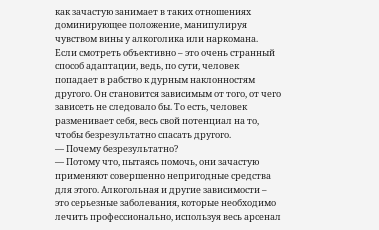как зачастую занимает в таких отношениях доминирующее положение, манипулируя чувством вины у алкоголика или наркомана.
Если смотреть объективно – это очень странный способ адаптации, ведь, по сути, человек попадает в рабство к дурным наклонностям другого. Он становится зависимым от того, от чего зависеть не следовало бы. То есть, человек разменивает себя, весь свой потенциал на то, чтобы безрезультатно спасать другого.
— Почему безрезультатно?
— Потому что, пытаясь помочь, они зачастую применяют совершенно непригодные средства для этого. Алкогольная и другие зависимости – это серьезные заболевания, которые необходимо лечить профессионально, используя весь арсенал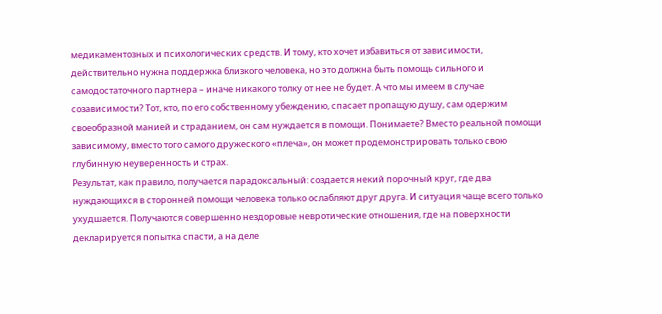медикаментозных и психологических средств. И тому, кто хочет избавиться от зависимости, действительно нужна поддержка близкого человека, но это должна быть помощь сильного и самодостаточного партнера – иначе никакого толку от нее не будет. А что мы имеем в случае созависимости? Тот, кто, по его собственному убеждению, спасает пропащую душу, сам одержим своеобразной манией и страданием, он сам нуждается в помощи. Понимаете? Вместо реальной помощи зависимому, вместо того самого дружеского «плеча», он может продемонстрировать только свою глубинную неуверенность и страх.
Результат, как правило, получается парадоксальный: создается некий порочный круг, где два нуждающихся в сторонней помощи человека только ослабляют друг друга. И ситуация чаще всего только ухудшается. Получаются совершенно нездоровые невротические отношения, где на поверхности декларируется попытка спасти, а на деле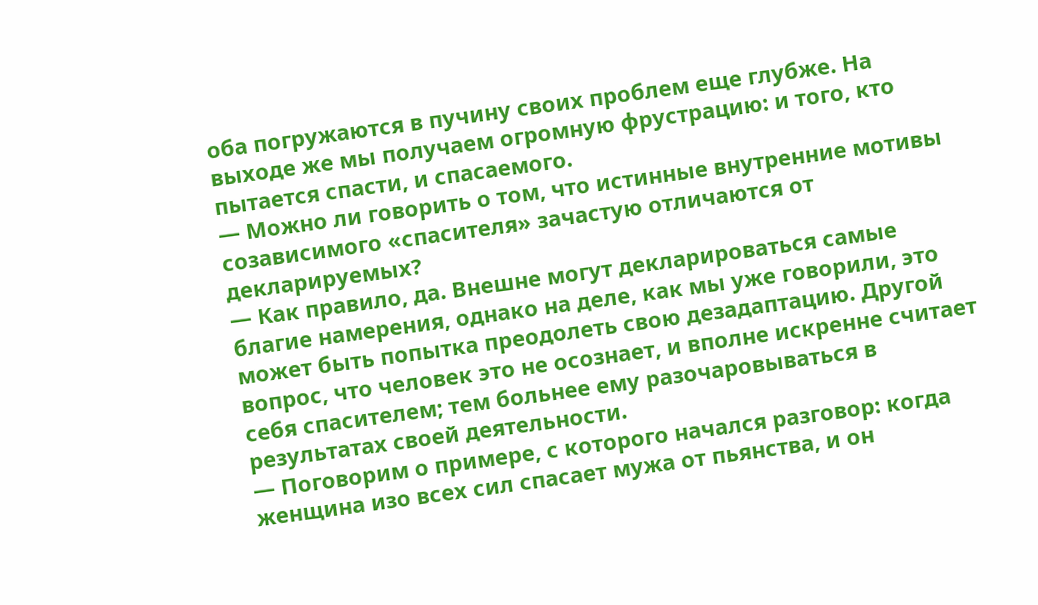оба погружаются в пучину своих проблем еще глубже. На выходе же мы получаем огромную фрустрацию: и того, кто пытается спасти, и спасаемого.
— Можно ли говорить о том, что истинные внутренние мотивы созависимого «спасителя» зачастую отличаются от декларируемых?
— Как правило, да. Внешне могут декларироваться самые благие намерения, однако на деле, как мы уже говорили, это может быть попытка преодолеть свою дезадаптацию. Другой вопрос, что человек это не осознает, и вполне искренне считает себя спасителем; тем больнее ему разочаровываться в результатах своей деятельности.
— Поговорим о примере, с которого начался разговор: когда женщина изо всех сил спасает мужа от пьянства, и он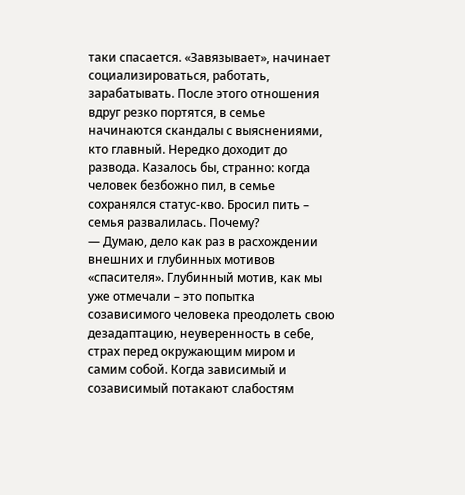таки спасается. «Завязывает», начинает социализироваться, работать, зарабатывать. После этого отношения вдруг резко портятся, в семье начинаются скандалы с выяснениями, кто главный. Нередко доходит до развода. Казалось бы, странно: когда человек безбожно пил, в семье сохранялся статус-кво. Бросил пить – семья развалилась. Почему?
— Думаю, дело как раз в расхождении внешних и глубинных мотивов «спасителя». Глубинный мотив, как мы уже отмечали – это попытка созависимого человека преодолеть свою дезадаптацию, неуверенность в себе, страх перед окружающим миром и самим собой. Когда зависимый и созависимый потакают слабостям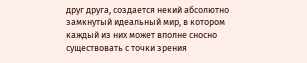друг друга, создается некий абсолютно замкнутый идеальный мир, в котором каждый из них может вполне сносно существовать с точки зрения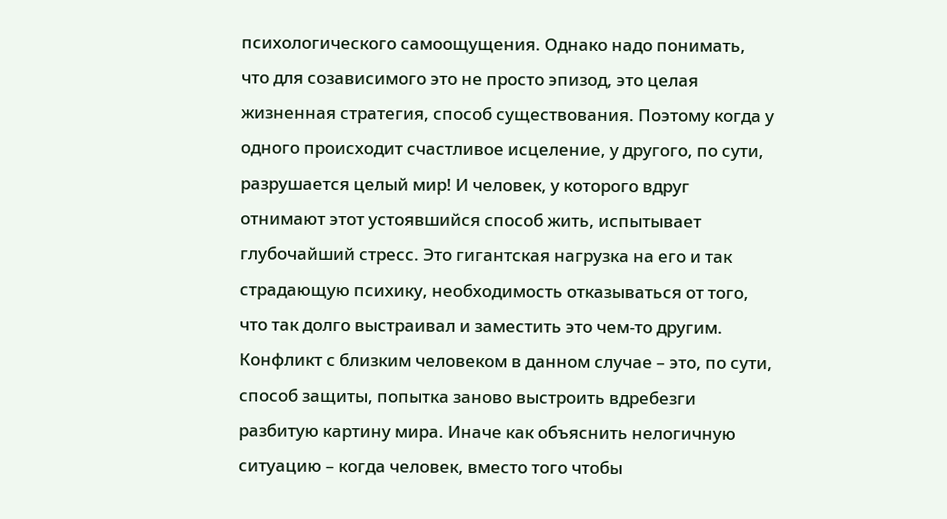психологического самоощущения. Однако надо понимать, что для созависимого это не просто эпизод, это целая жизненная стратегия, способ существования. Поэтому когда у одного происходит счастливое исцеление, у другого, по сути, разрушается целый мир! И человек, у которого вдруг отнимают этот устоявшийся способ жить, испытывает глубочайший стресс. Это гигантская нагрузка на его и так страдающую психику, необходимость отказываться от того, что так долго выстраивал и заместить это чем-то другим.
Конфликт с близким человеком в данном случае – это, по сути, способ защиты, попытка заново выстроить вдребезги разбитую картину мира. Иначе как объяснить нелогичную ситуацию – когда человек, вместо того чтобы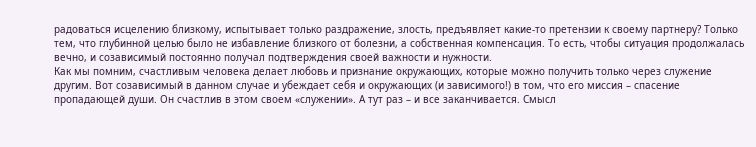радоваться исцелению близкому, испытывает только раздражение, злость, предъявляет какие-то претензии к своему партнеру? Только тем, что глубинной целью было не избавление близкого от болезни, а собственная компенсация. То есть, чтобы ситуация продолжалась вечно, и созависимый постоянно получал подтверждения своей важности и нужности.
Как мы помним, счастливым человека делает любовь и признание окружающих, которые можно получить только через служение другим. Вот созависимый в данном случае и убеждает себя и окружающих (и зависимого!) в том, что его миссия – спасение пропадающей души. Он счастлив в этом своем «служении». А тут раз – и все заканчивается. Смысл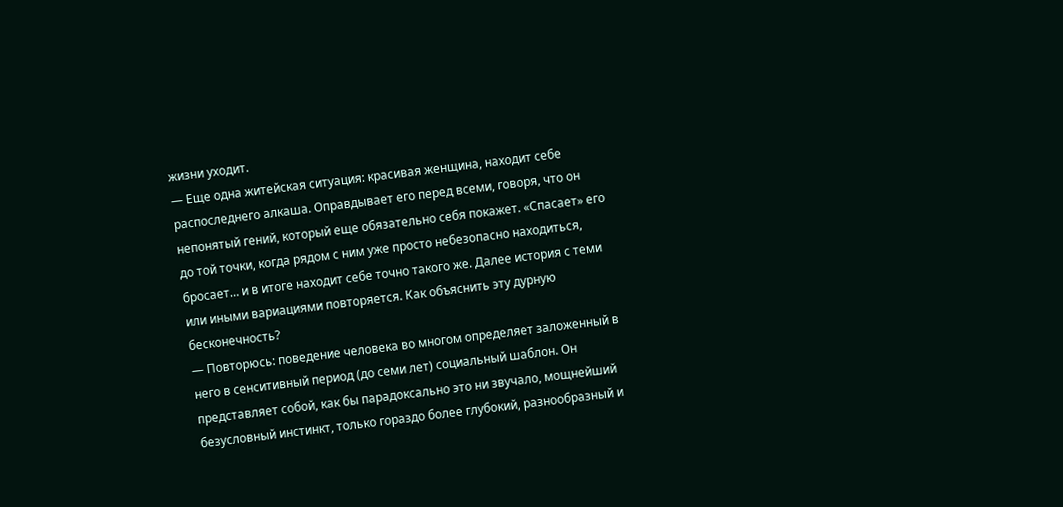жизни уходит.
— Еще одна житейская ситуация: красивая женщина, находит себе распоследнего алкаша. Оправдывает его перед всеми, говоря, что он непонятый гений, который еще обязательно себя покажет. «Спасает» его до той точки, когда рядом с ним уже просто небезопасно находиться, бросает… и в итоге находит себе точно такого же. Далее история с теми или иными вариациями повторяется. Как объяснить эту дурную бесконечность?
— Повторюсь: поведение человека во многом определяет заложенный в него в сенситивный период (до семи лет) социальный шаблон. Он представляет собой, как бы парадоксально это ни звучало, мощнейший безусловный инстинкт, только гораздо более глубокий, разнообразный и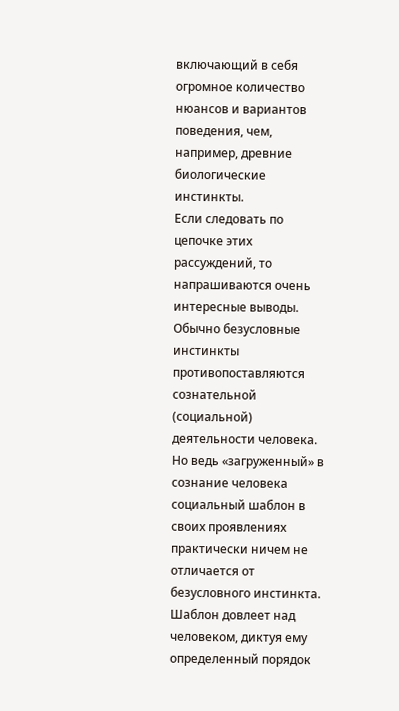включающий в себя огромное количество нюансов и вариантов поведения, чем, например, древние биологические инстинкты.
Если следовать по цепочке этих рассуждений, то напрашиваются очень интересные выводы. Обычно безусловные инстинкты противопоставляются сознательной (социальной) деятельности человека. Но ведь «загруженный» в сознание человека социальный шаблон в своих проявлениях практически ничем не отличается от безусловного инстинкта. Шаблон довлеет над человеком, диктуя ему определенный порядок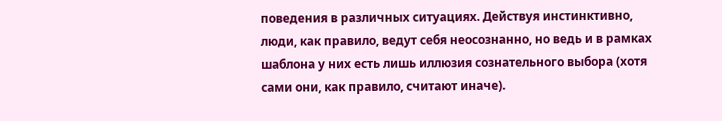поведения в различных ситуациях. Действуя инстинктивно, люди, как правило, ведут себя неосознанно, но ведь и в рамках шаблона у них есть лишь иллюзия сознательного выбора (хотя сами они, как правило, считают иначе).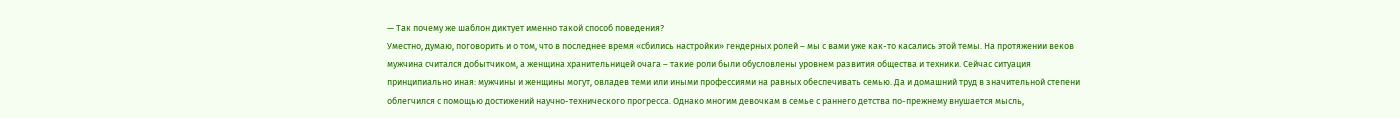— Так почему же шаблон диктует именно такой способ поведения?
Уместно, думаю, поговорить и о том, что в последнее время «сбились настройки» гендерных ролей – мы с вами уже как-то касались этой темы. На протяжении веков мужчина считался добытчиком, а женщина хранительницей очага – такие роли были обусловлены уровнем развития общества и техники. Сейчас ситуация принципиально иная: мужчины и женщины могут, овладев теми или иными профессиями на равных обеспечивать семью. Да и домашний труд в значительной степени облегчился с помощью достижений научно-технического прогресса. Однако многим девочкам в семье с раннего детства по-прежнему внушается мысль,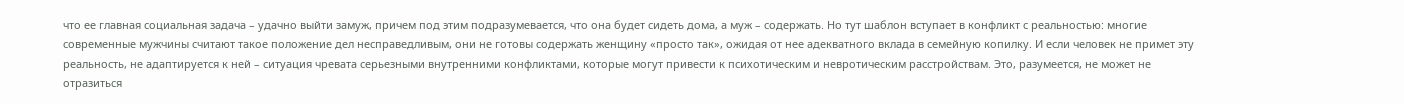что ее главная социальная задача – удачно выйти замуж, причем под этим подразумевается, что она будет сидеть дома, а муж – содержать. Но тут шаблон вступает в конфликт с реальностью: многие современные мужчины считают такое положение дел несправедливым, они не готовы содержать женщину «просто так», ожидая от нее адекватного вклада в семейную копилку. И если человек не примет эту реальность, не адаптируется к ней – ситуация чревата серьезными внутренними конфликтами, которые могут привести к психотическим и невротическим расстройствам. Это, разумеется, не может не отразиться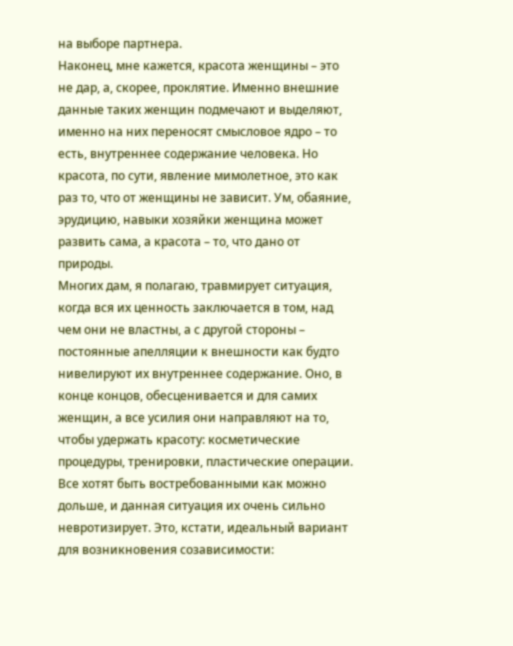на выборе партнера.
Наконец, мне кажется, красота женщины – это не дар, а, скорее, проклятие. Именно внешние данные таких женщин подмечают и выделяют, именно на них переносят смысловое ядро – то есть, внутреннее содержание человека. Но красота, по сути, явление мимолетное, это как раз то, что от женщины не зависит. Ум, обаяние, эрудицию, навыки хозяйки женщина может развить сама, а красота – то, что дано от природы.
Многих дам, я полагаю, травмирует ситуация, когда вся их ценность заключается в том, над чем они не властны, а с другой стороны – постоянные апелляции к внешности как будто нивелируют их внутреннее содержание. Оно, в конце концов, обесценивается и для самих женщин, а все усилия они направляют на то, чтобы удержать красоту: косметические процедуры, тренировки, пластические операции. Все хотят быть востребованными как можно дольше, и данная ситуация их очень сильно невротизирует. Это, кстати, идеальный вариант для возникновения созависимости: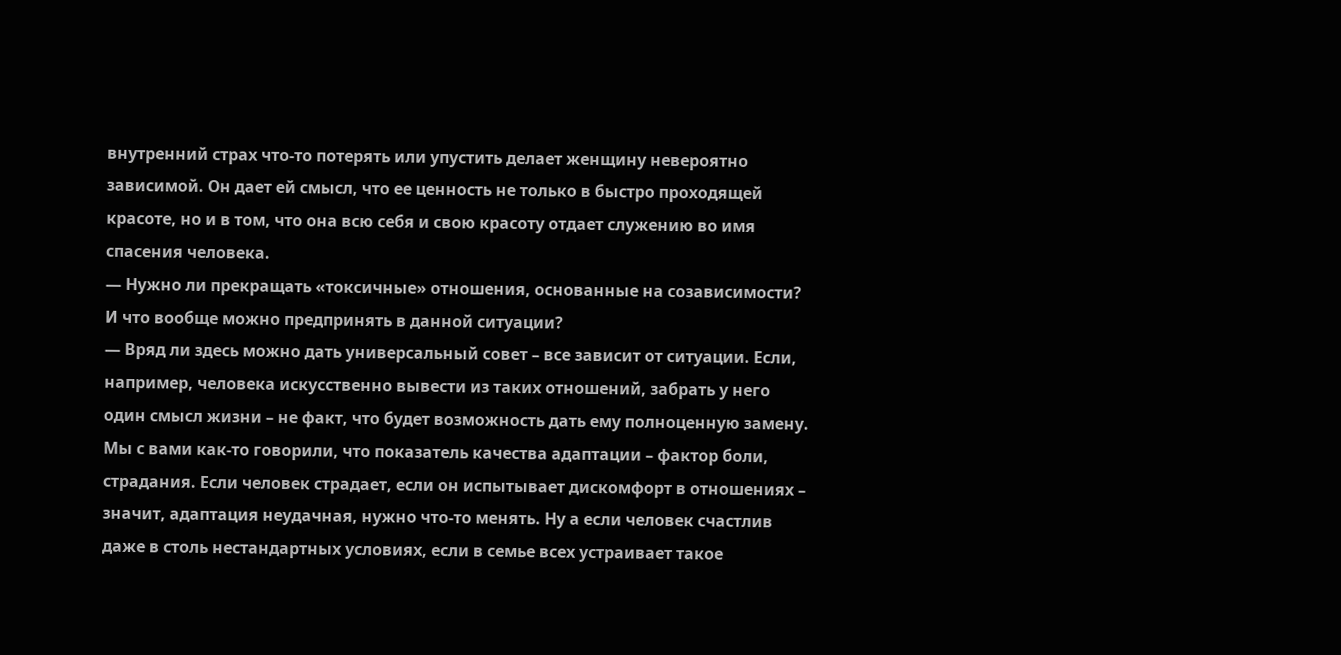внутренний страх что-то потерять или упустить делает женщину невероятно зависимой. Он дает ей смысл, что ее ценность не только в быстро проходящей красоте, но и в том, что она всю себя и свою красоту отдает служению во имя спасения человека.
— Нужно ли прекращать «токсичные» отношения, основанные на созависимости? И что вообще можно предпринять в данной ситуации?
— Вряд ли здесь можно дать универсальный совет – все зависит от ситуации. Если, например, человека искусственно вывести из таких отношений, забрать у него один смысл жизни – не факт, что будет возможность дать ему полноценную замену. Мы с вами как-то говорили, что показатель качества адаптации – фактор боли, страдания. Если человек страдает, если он испытывает дискомфорт в отношениях – значит, адаптация неудачная, нужно что-то менять. Ну а если человек счастлив даже в столь нестандартных условиях, если в семье всех устраивает такое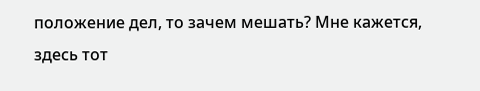положение дел, то зачем мешать? Мне кажется, здесь тот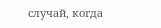случай, когда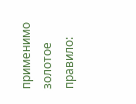применимо золотое правило: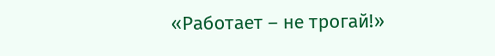«Работает – не трогай!»